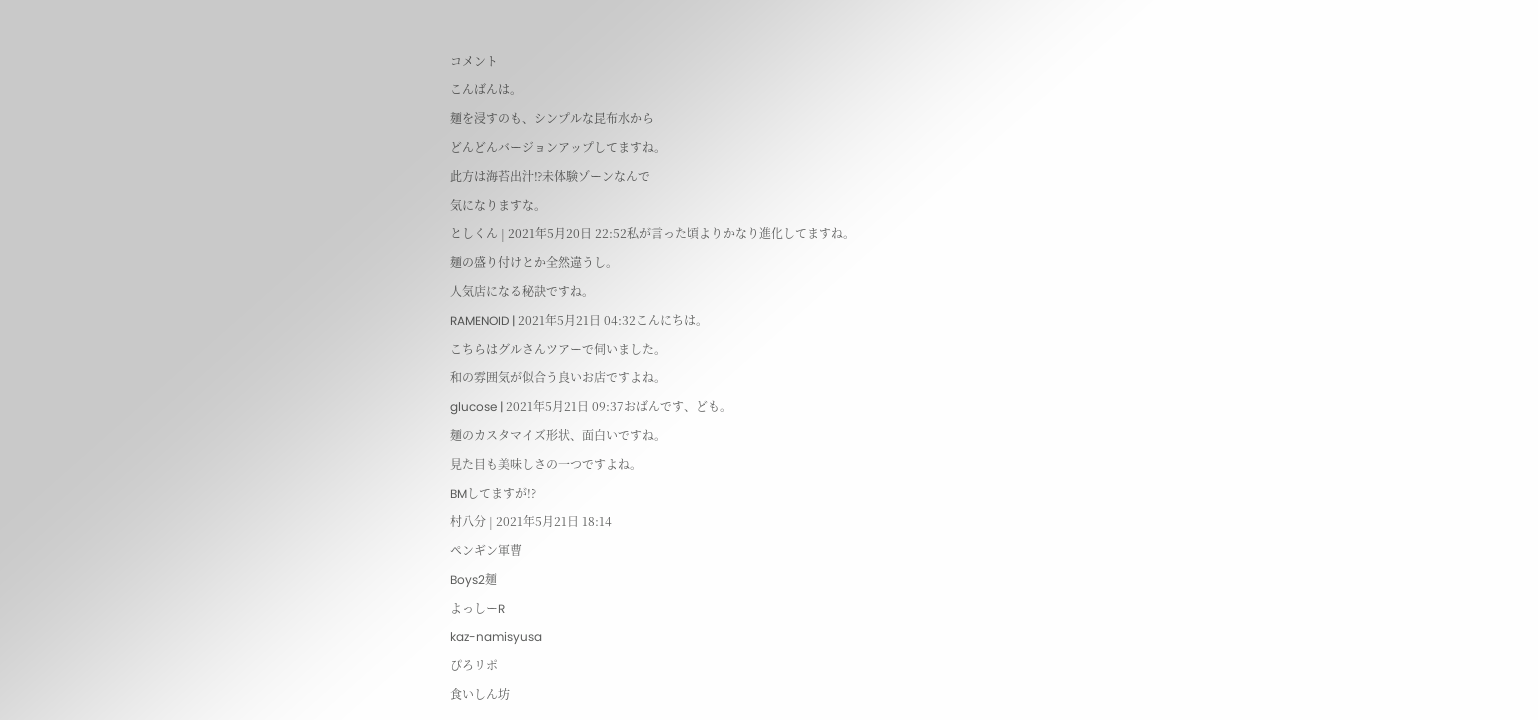コメント
こんばんは。
麺を浸すのも、シンプルな昆布水から
どんどんバージョンアップしてますね。
此方は海苔出汁⁉未体験ゾーンなんで
気になりますな。
としくん | 2021年5月20日 22:52私が言った頃よりかなり進化してますね。
麺の盛り付けとか全然違うし。
人気店になる秘訣ですね。
RAMENOID | 2021年5月21日 04:32こんにちは。
こちらはグルさんツアーで伺いました。
和の雰囲気が似合う良いお店ですよね。
glucose | 2021年5月21日 09:37おばんです、ども。
麺のカスタマイズ形状、面白いですね。
見た目も美味しさの一つですよね。
BMしてますが!?
村八分 | 2021年5月21日 18:14
ペンギン軍曹
Boys2麺
よっしーR
kaz-namisyusa
ぴろリポ
食いしん坊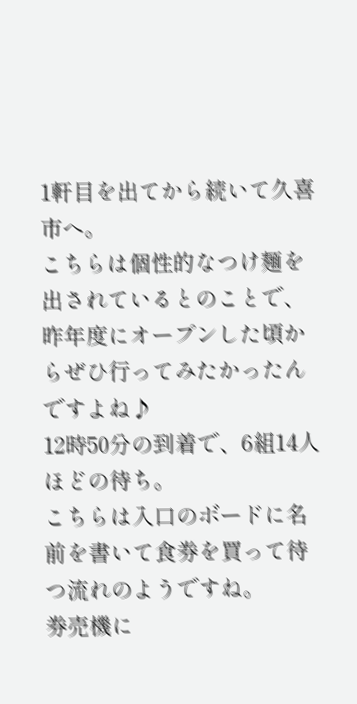1軒目を出てから続いて久喜市へ。
こちらは個性的なつけ麺を出されているとのことで、
昨年度にオープンした頃からぜひ行ってみたかったんですよね♪
12時50分の到着で、6組14人ほどの待ち。
こちらは入口のボードに名前を書いて食券を買って待つ流れのようですね。
券売機に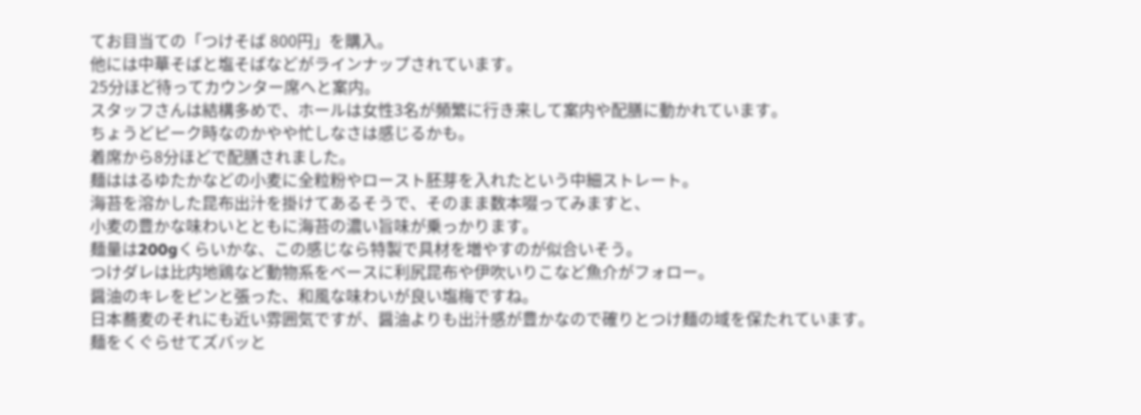てお目当ての「つけそば 800円」を購入。
他には中華そばと塩そばなどがラインナップされています。
25分ほど待ってカウンター席へと案内。
スタッフさんは結構多めで、ホールは女性3名が頻繁に行き来して案内や配膳に動かれています。
ちょうどピーク時なのかやや忙しなさは感じるかも。
着席から8分ほどで配膳されました。
麺ははるゆたかなどの小麦に全粒粉やロースト胚芽を入れたという中細ストレート。
海苔を溶かした昆布出汁を掛けてあるそうで、そのまま数本啜ってみますと、
小麦の豊かな味わいとともに海苔の濃い旨味が乗っかります。
麺量は200gくらいかな、この感じなら特製で具材を増やすのが似合いそう。
つけダレは比内地鶏など動物系をベースに利尻昆布や伊吹いりこなど魚介がフォロー。
醤油のキレをピンと張った、和風な味わいが良い塩梅ですね。
日本蕎麦のそれにも近い雰囲気ですが、醤油よりも出汁感が豊かなので確りとつけ麺の域を保たれています。
麺をくぐらせてズバッと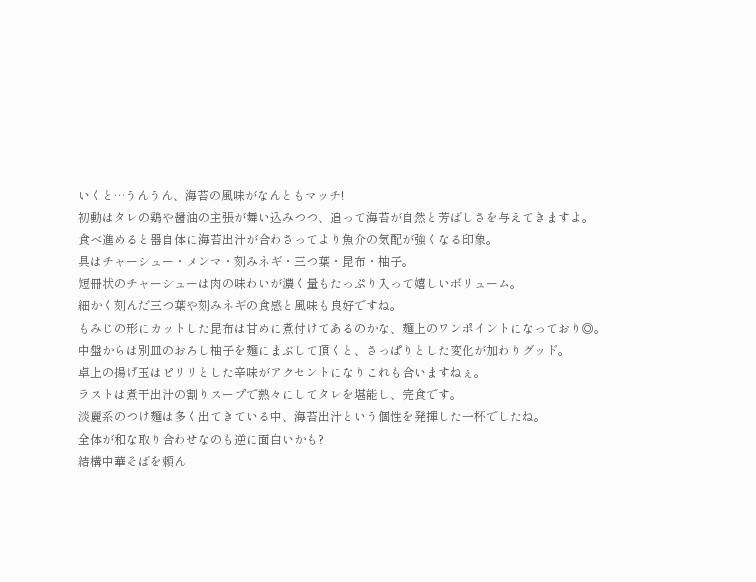いくと…うんうん、海苔の風味がなんともマッチ!
初動はタレの鶏や醤油の主張が舞い込みつつ、追って海苔が自然と芳ばしさを与えてきますよ。
食べ進めると器自体に海苔出汁が合わさってより魚介の気配が強くなる印象。
具はチャーシュー・メンマ・刻みネギ・三つ葉・昆布・柚子。
短冊状のチャーシューは肉の味わいが濃く量もたっぷり入って嬉しいボリューム。
細かく刻んだ三つ葉や刻みネギの食感と風味も良好ですね。
もみじの形にカットした昆布は甘めに煮付けてあるのかな、麺上のワンポイントになっており◎。
中盤からは別皿のおろし柚子を麺にまぶして頂くと、さっぱりとした変化が加わりグッド。
卓上の揚げ玉はピリリとした辛味がアクセントになりこれも合いますねぇ。
ラストは煮干出汁の割りスープで熱々にしてタレを堪能し、完食です。
淡麗系のつけ麺は多く出てきている中、海苔出汁という個性を発揮した一杯でしたね。
全体が和な取り合わせなのも逆に面白いかも?
結構中華そばを頼ん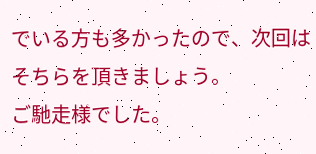でいる方も多かったので、次回はそちらを頂きましょう。
ご馳走様でした。